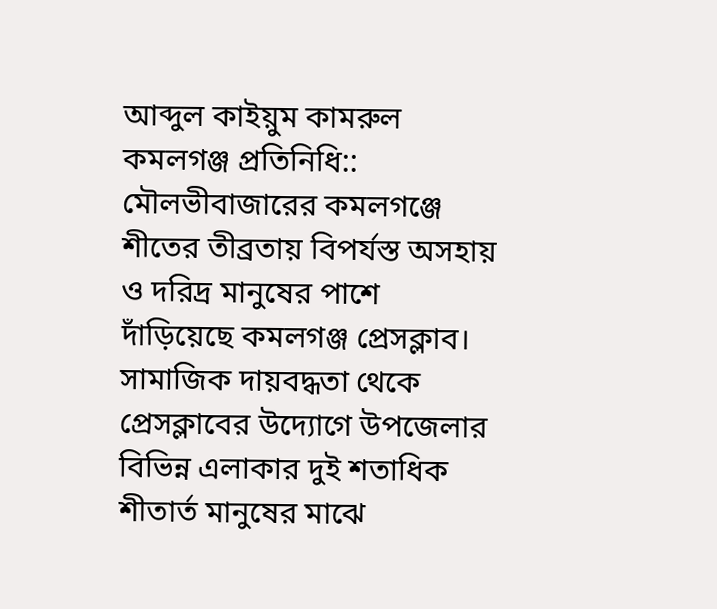আব্দুল কাইয়ুম কামরুল কমলগঞ্জ প্রতিনিধি:: মৌলভীবাজারের কমলগঞ্জে শীতের তীব্রতায় বিপর্যস্ত অসহায় ও দরিদ্র মানুষের পাশে দাঁড়িয়েছে কমলগঞ্জ প্রেসক্লাব। সামাজিক দায়বদ্ধতা থেকে প্রেসক্লাবের উদ্যোগে উপজেলার বিভিন্ন এলাকার দুই শতাধিক শীতার্ত মানুষের মাঝে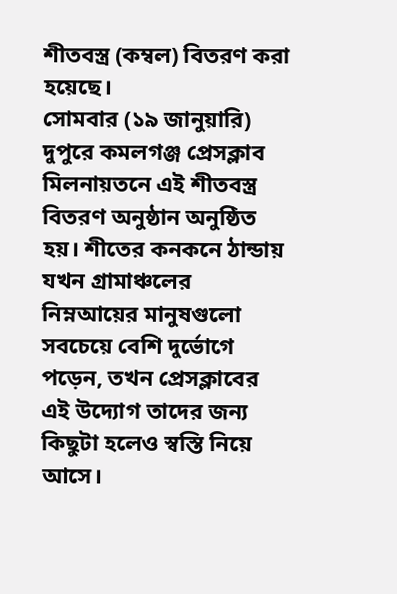শীতবস্ত্র (কম্বল) বিতরণ করা হয়েছে।
সোমবার (১৯ জানুয়ারি) দুপুরে কমলগঞ্জ প্রেসক্লাব মিলনায়তনে এই শীতবস্ত্র বিতরণ অনুষ্ঠান অনুষ্ঠিত হয়। শীতের কনকনে ঠান্ডায় যখন গ্রামাঞ্চলের নিম্নআয়ের মানুষগুলো সবচেয়ে বেশি দুর্ভোগে পড়েন, তখন প্রেসক্লাবের এই উদ্যোগ তাদের জন্য কিছুটা হলেও স্বস্তি নিয়ে আসে।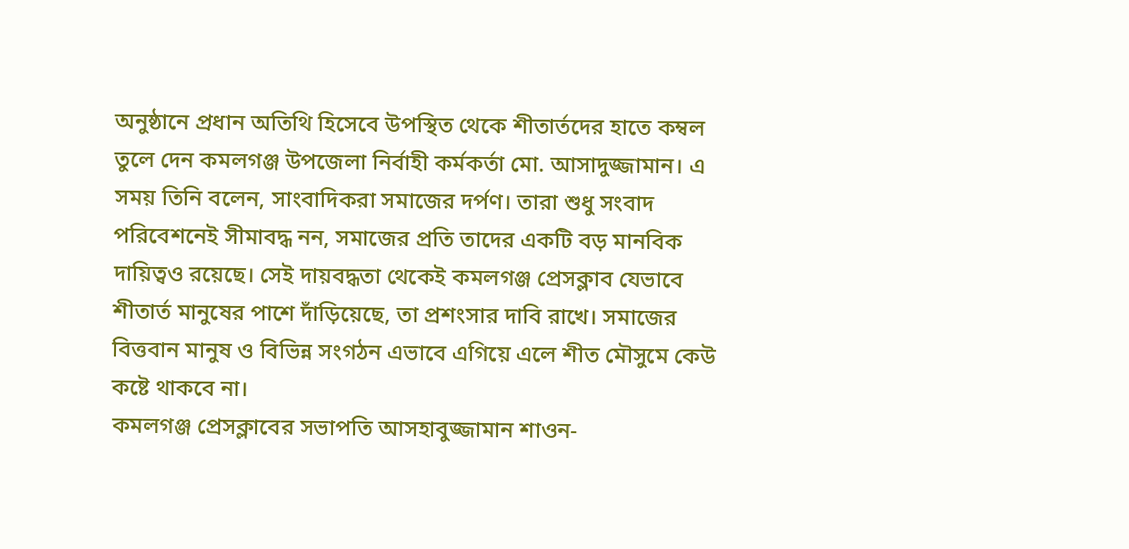অনুষ্ঠানে প্রধান অতিথি হিসেবে উপস্থিত থেকে শীতার্তদের হাতে কম্বল তুলে দেন কমলগঞ্জ উপজেলা নির্বাহী কর্মকর্তা মো. আসাদুজ্জামান। এ সময় তিনি বলেন, সাংবাদিকরা সমাজের দর্পণ। তারা শুধু সংবাদ পরিবেশনেই সীমাবদ্ধ নন, সমাজের প্রতি তাদের একটি বড় মানবিক দায়িত্বও রয়েছে। সেই দায়বদ্ধতা থেকেই কমলগঞ্জ প্রেসক্লাব যেভাবে শীতার্ত মানুষের পাশে দাঁড়িয়েছে, তা প্রশংসার দাবি রাখে। সমাজের বিত্তবান মানুষ ও বিভিন্ন সংগঠন এভাবে এগিয়ে এলে শীত মৌসুমে কেউ কষ্টে থাকবে না।
কমলগঞ্জ প্রেসক্লাবের সভাপতি আসহাবুজ্জামান শাওন-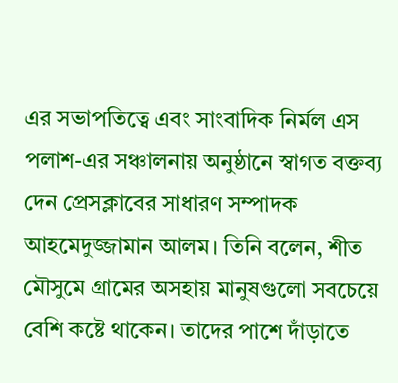এর সভাপতিত্বে এবং সাংবাদিক নির্মল এস পলাশ-এর সঞ্চালনায় অনুষ্ঠানে স্বাগত বক্তব্য দেন প্রেসক্লাবের সাধারণ সম্পাদক আহমেদুজ্জামান আলম। তিনি বলেন, শীত মৌসুমে গ্রামের অসহায় মানুষগুলো সবচেয়ে বেশি কষ্টে থাকেন। তাদের পাশে দাঁড়াতে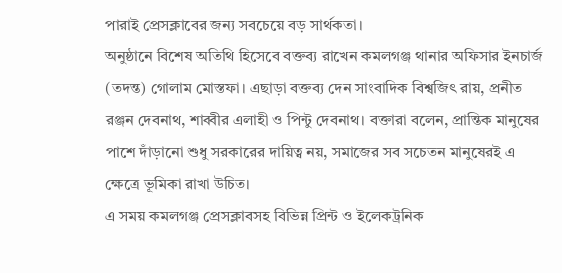পারাই প্রেসক্লাবের জন্য সবচেয়ে বড় সার্থকতা।
অনুষ্ঠানে বিশেষ অতিথি হিসেবে বক্তব্য রাখেন কমলগঞ্জ থানার অফিসার ইনচার্জ (তদন্ত) গোলাম মোস্তফা। এছাড়া বক্তব্য দেন সাংবাদিক বিশ্বজিৎ রায়, প্রনীত রঞ্জন দেবনাথ, শাব্বীর এলাহী ও পিন্টু দেবনাথ। বক্তারা বলেন, প্রান্তিক মানুষের পাশে দাঁড়ানো শুধু সরকারের দায়িত্ব নয়, সমাজের সব সচেতন মানুষেরই এ ক্ষেত্রে ভূমিকা রাখা উচিত।
এ সময় কমলগঞ্জ প্রেসক্লাবসহ বিভিন্ন প্রিন্ট ও ইলেকট্রনিক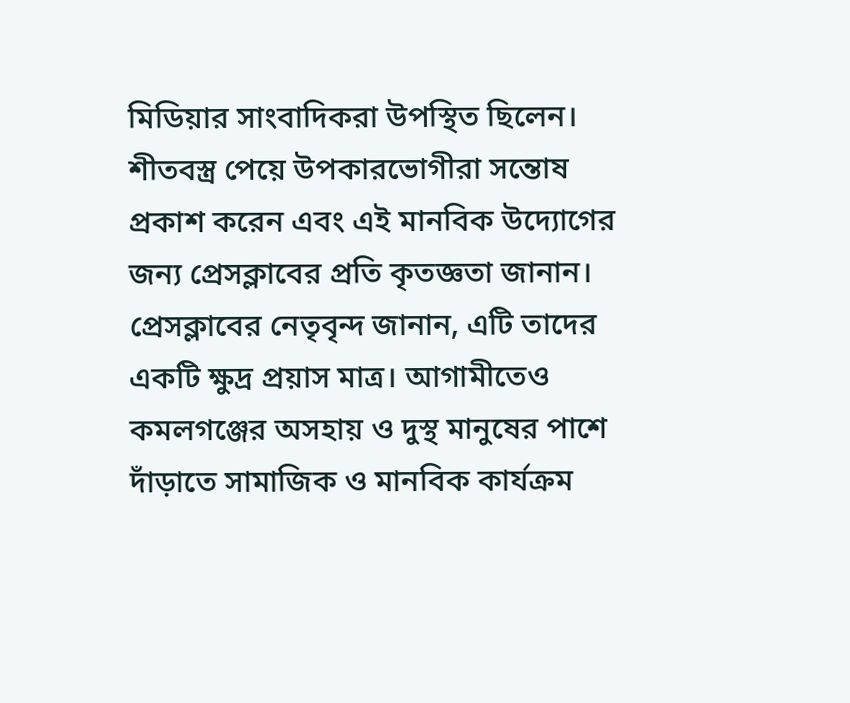মিডিয়ার সাংবাদিকরা উপস্থিত ছিলেন। শীতবস্ত্র পেয়ে উপকারভোগীরা সন্তোষ প্রকাশ করেন এবং এই মানবিক উদ্যোগের জন্য প্রেসক্লাবের প্রতি কৃতজ্ঞতা জানান।
প্রেসক্লাবের নেতৃবৃন্দ জানান, এটি তাদের একটি ক্ষুদ্র প্রয়াস মাত্র। আগামীতেও কমলগঞ্জের অসহায় ও দুস্থ মানুষের পাশে দাঁড়াতে সামাজিক ও মানবিক কার্যক্রম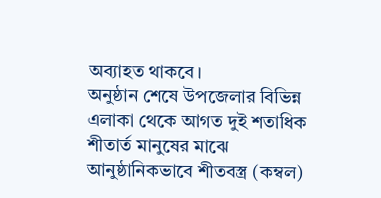অব্যাহত থাকবে।
অনুষ্ঠান শেষে উপজেলার বিভিন্ন এলাকা থেকে আগত দুই শতাধিক শীতার্ত মানুষের মাঝে আনুষ্ঠানিকভাবে শীতবস্ত্র (কম্বল)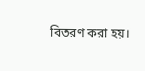বিতরণ করা হয়।